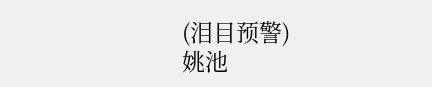(泪目预警)
姚池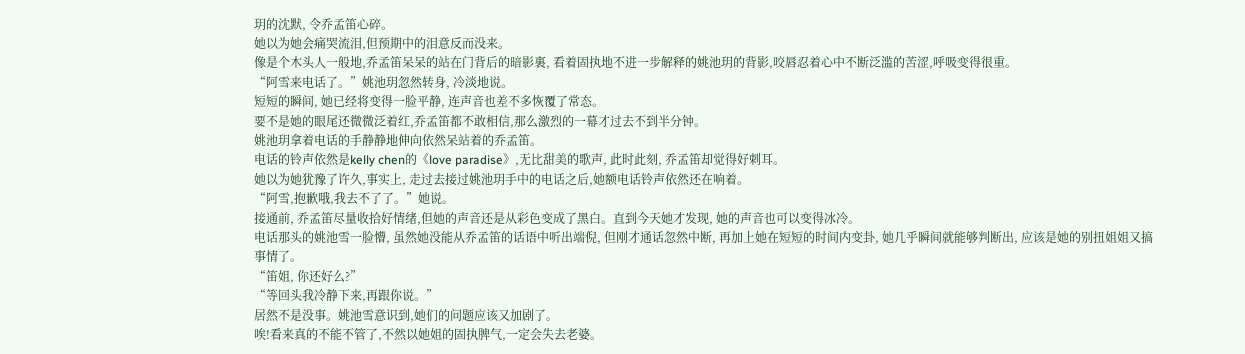玥的沈默, 令乔孟笛心碎。
她以为她会痛哭流泪,但预期中的泪意反而没来。
像是个木头人一般地,乔孟笛呆呆的站在门背后的暗影裏, 看着固执地不进一步解释的姚池玥的背影,咬唇忍着心中不断泛滥的苦涩,呼吸变得很重。
“阿雪来电话了。”姚池玥忽然转身, 冷淡地说。
短短的瞬间, 她已经将变得一脸平静, 连声音也差不多恢覆了常态。
要不是她的眼尾还微微泛着红,乔孟笛都不敢相信,那么激烈的一幕才过去不到半分钟。
姚池玥拿着电话的手静静地伸向依然呆站着的乔孟笛。
电话的铃声依然是kelly chen的《love paradise》,无比甜美的歌声, 此时此刻, 乔孟笛却觉得好刺耳。
她以为她犹豫了许久,事实上, 走过去接过姚池玥手中的电话之后,她额电话铃声依然还在响着。
“阿雪,抱歉哦,我去不了了。”她说。
接通前, 乔孟笛尽量收拾好情绪,但她的声音还是从彩色变成了黑白。直到今天她才发现, 她的声音也可以变得冰冷。
电话那头的姚池雪一脸懵, 虽然她没能从乔孟笛的话语中听出端倪, 但刚才通话忽然中断, 再加上她在短短的时间内变卦, 她几乎瞬间就能够判断出, 应该是她的别扭姐姐又搞事情了。
“笛姐, 你还好么?”
“等回头我冷静下来,再跟你说。”
居然不是没事。姚池雪意识到,她们的问题应该又加剧了。
唉!看来真的不能不管了,不然以她姐的固执脾气,一定会失去老婆。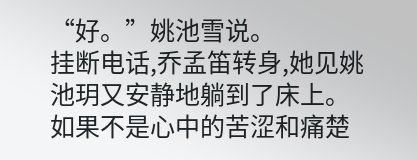“好。”姚池雪说。
挂断电话,乔孟笛转身,她见姚池玥又安静地躺到了床上。
如果不是心中的苦涩和痛楚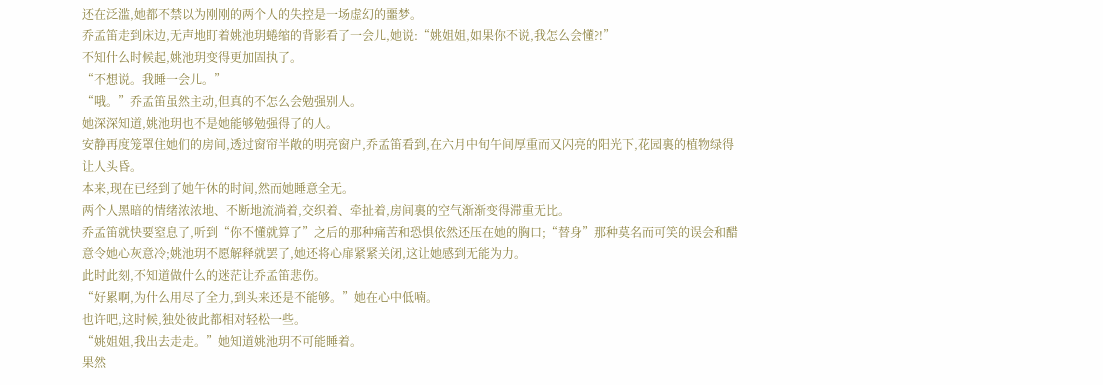还在泛滥,她都不禁以为刚刚的两个人的失控是一场虚幻的噩梦。
乔孟笛走到床边,无声地盯着姚池玥蜷缩的背影看了一会儿,她说:“姚姐姐,如果你不说,我怎么会懂?!”
不知什么时候起,姚池玥变得更加固执了。
“不想说。我睡一会儿。”
“哦。”乔孟笛虽然主动,但真的不怎么会勉强别人。
她深深知道,姚池玥也不是她能够勉强得了的人。
安静再度笼罩住她们的房间,透过窗帘半敞的明亮窗户,乔孟笛看到,在六月中旬午间厚重而又闪亮的阳光下,花园裏的植物绿得让人头昏。
本来,现在已经到了她午休的时间,然而她睡意全无。
两个人黑暗的情绪浓浓地、不断地流淌着,交织着、牵扯着,房间裏的空气渐渐变得滞重无比。
乔孟笛就快要窒息了,听到“你不懂就算了”之后的那种痛苦和恐惧依然还压在她的胸口;“替身”那种莫名而可笑的误会和醋意令她心灰意冷;姚池玥不愿解释就罢了,她还将心扉紧紧关闭,这让她感到无能为力。
此时此刻,不知道做什么的迷茫让乔孟笛悲伤。
“好累啊,为什么用尽了全力,到头来还是不能够。”她在心中低喃。
也许吧,这时候,独处彼此都相对轻松一些。
“姚姐姐,我出去走走。”她知道姚池玥不可能睡着。
果然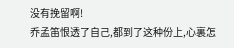没有挽留啊!
乔孟笛恨透了自己,都到了这种份上,心裏怎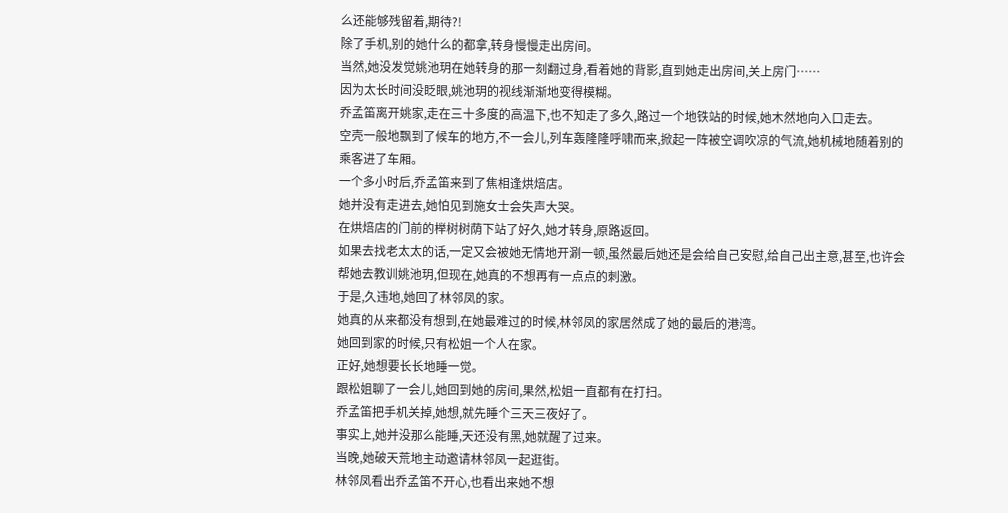么还能够残留着,期待?!
除了手机,别的她什么的都拿,转身慢慢走出房间。
当然,她没发觉姚池玥在她转身的那一刻翻过身,看着她的背影,直到她走出房间,关上房门……
因为太长时间没眨眼,姚池玥的视线渐渐地变得模糊。
乔孟笛离开姚家,走在三十多度的高温下,也不知走了多久,路过一个地铁站的时候,她木然地向入口走去。
空壳一般地飘到了候车的地方,不一会儿,列车轰隆隆呼啸而来,掀起一阵被空调吹凉的气流,她机械地随着别的乘客进了车厢。
一个多小时后,乔孟笛来到了焦相逢烘焙店。
她并没有走进去,她怕见到施女士会失声大哭。
在烘焙店的门前的榉树树荫下站了好久,她才转身,原路返回。
如果去找老太太的话,一定又会被她无情地开涮一顿,虽然最后她还是会给自己安慰,给自己出主意,甚至,也许会帮她去教训姚池玥,但现在,她真的不想再有一点点的刺激。
于是,久违地,她回了林邻凤的家。
她真的从来都没有想到,在她最难过的时候,林邻凤的家居然成了她的最后的港湾。
她回到家的时候,只有松姐一个人在家。
正好,她想要长长地睡一觉。
跟松姐聊了一会儿,她回到她的房间,果然,松姐一直都有在打扫。
乔孟笛把手机关掉,她想,就先睡个三天三夜好了。
事实上,她并没那么能睡,天还没有黑,她就醒了过来。
当晚,她破天荒地主动邀请林邻凤一起逛街。
林邻凤看出乔孟笛不开心,也看出来她不想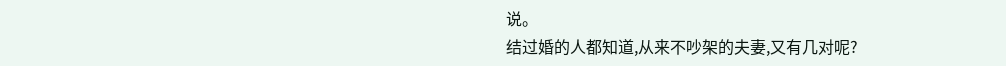说。
结过婚的人都知道,从来不吵架的夫妻,又有几对呢?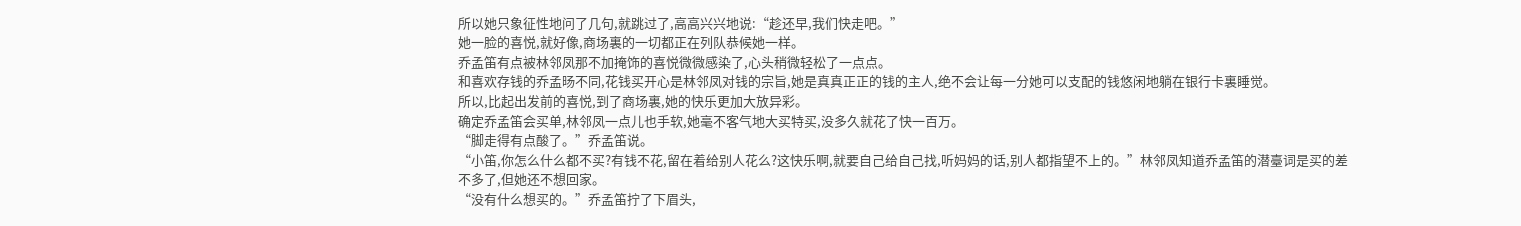所以她只象征性地问了几句,就跳过了,高高兴兴地说:“趁还早,我们快走吧。”
她一脸的喜悦,就好像,商场裏的一切都正在列队恭候她一样。
乔孟笛有点被林邻凤那不加掩饰的喜悦微微感染了,心头稍微轻松了一点点。
和喜欢存钱的乔孟旸不同,花钱买开心是林邻凤对钱的宗旨,她是真真正正的钱的主人,绝不会让每一分她可以支配的钱悠闲地躺在银行卡裏睡觉。
所以,比起出发前的喜悦,到了商场裏,她的快乐更加大放异彩。
确定乔孟笛会买单,林邻凤一点儿也手软,她毫不客气地大买特买,没多久就花了快一百万。
“脚走得有点酸了。”乔孟笛说。
“小笛,你怎么什么都不买?有钱不花,留在着给别人花么?这快乐啊,就要自己给自己找,听妈妈的话,别人都指望不上的。”林邻凤知道乔孟笛的潜臺词是买的差不多了,但她还不想回家。
“没有什么想买的。”乔孟笛拧了下眉头,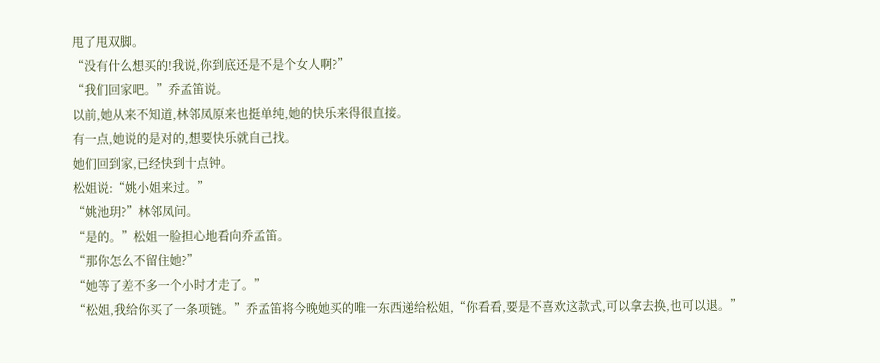甩了甩双脚。
“没有什么想买的!我说,你到底还是不是个女人啊?”
“我们回家吧。”乔孟笛说。
以前,她从来不知道,林邻凤原来也挺单纯,她的快乐来得很直接。
有一点,她说的是对的,想要快乐就自己找。
她们回到家,已经快到十点钟。
松姐说:“姚小姐来过。”
“姚池玥?”林邻凤问。
“是的。”松姐一脸担心地看向乔孟笛。
“那你怎么不留住她?”
“她等了差不多一个小时才走了。”
“松姐,我给你买了一条项链。”乔孟笛将今晚她买的唯一东西递给松姐,“你看看,要是不喜欢这款式,可以拿去换,也可以退。”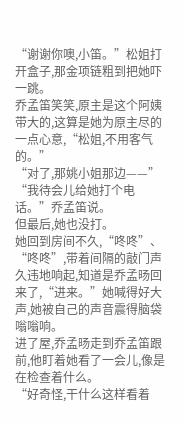“谢谢你噢,小笛。”松姐打开盒子,那金项链粗到把她吓一跳。
乔孟笛笑笑,原主是这个阿姨带大的,这算是她为原主尽的一点心意,“松姐,不用客气的。”
“对了,那姚小姐那边——”
“我待会儿给她打个电话。”乔孟笛说。
但最后,她也没打。
她回到房间不久,“咚咚”、“咚咚”,带着间隔的敲门声久违地响起,知道是乔孟旸回来了,“进来。”她喊得好大声,她被自己的声音震得脑袋嗡嗡响。
进了屋,乔孟旸走到乔孟笛跟前,他盯着她看了一会儿,像是在检查着什么。
“好奇怪,干什么这样看着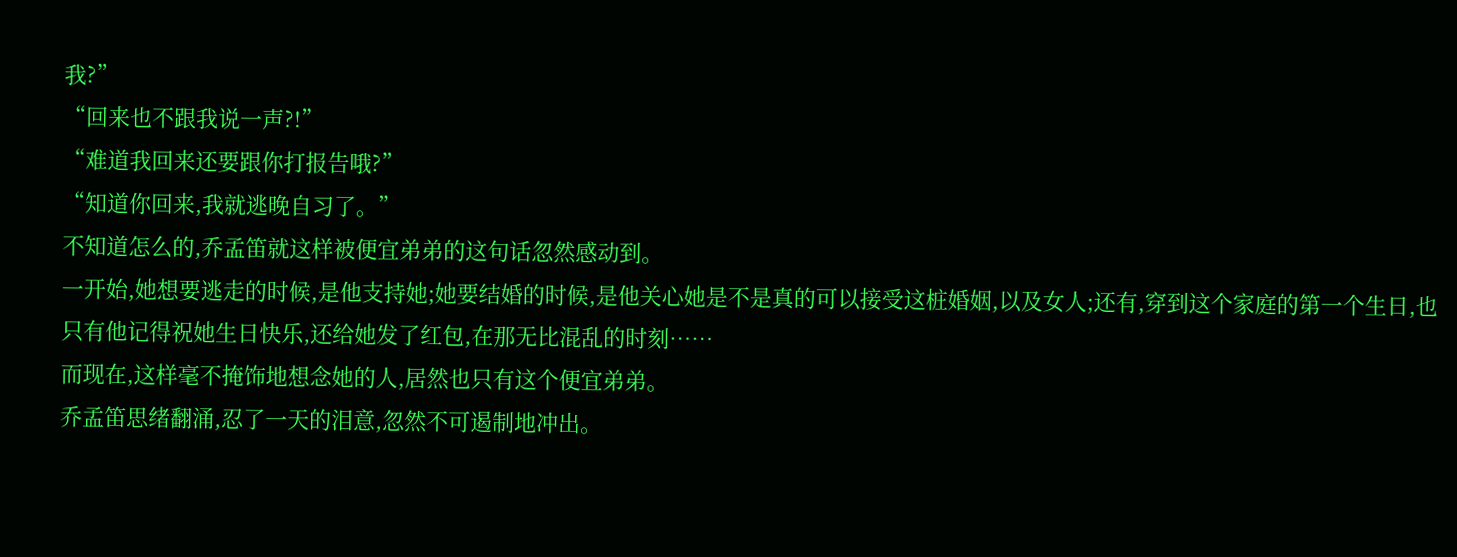我?”
“回来也不跟我说一声?!”
“难道我回来还要跟你打报告哦?”
“知道你回来,我就逃晚自习了。”
不知道怎么的,乔孟笛就这样被便宜弟弟的这句话忽然感动到。
一开始,她想要逃走的时候,是他支持她;她要结婚的时候,是他关心她是不是真的可以接受这桩婚姻,以及女人;还有,穿到这个家庭的第一个生日,也只有他记得祝她生日快乐,还给她发了红包,在那无比混乱的时刻……
而现在,这样毫不掩饰地想念她的人,居然也只有这个便宜弟弟。
乔孟笛思绪翻涌,忍了一天的泪意,忽然不可遏制地冲出。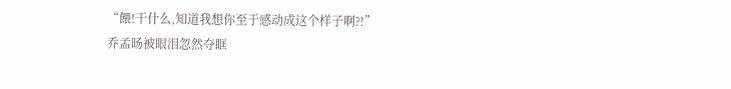“餵!干什么,知道我想你至于感动成这个样子啊?!”
乔孟旸被眼泪忽然夺眶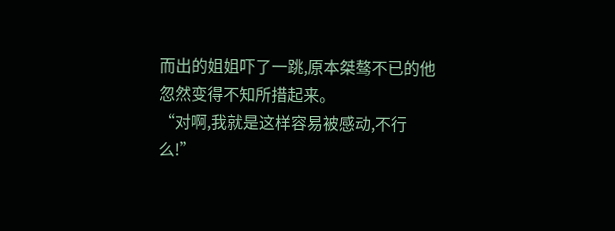而出的姐姐吓了一跳,原本桀骜不已的他忽然变得不知所措起来。
“对啊,我就是这样容易被感动,不行么!”